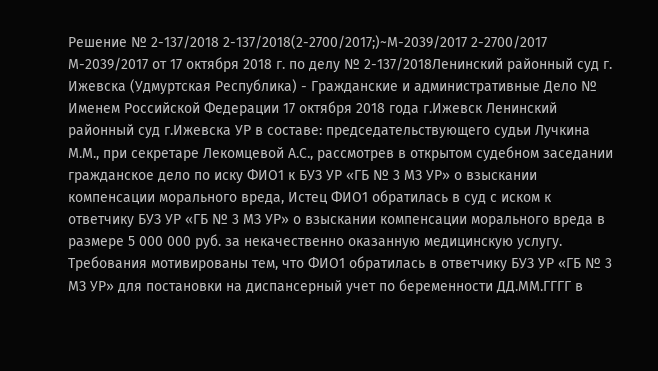Решение № 2-137/2018 2-137/2018(2-2700/2017;)~М-2039/2017 2-2700/2017 М-2039/2017 от 17 октября 2018 г. по делу № 2-137/2018Ленинский районный суд г. Ижевска (Удмуртская Республика) - Гражданские и административные Дело № Именем Российской Федерации 17 октября 2018 года г.Ижевск Ленинский районный суд г.Ижевска УР в составе: председательствующего судьи Лучкина М.М., при секретаре Лекомцевой А.С., рассмотрев в открытом судебном заседании гражданское дело по иску ФИО1 к БУЗ УР «ГБ № 3 МЗ УР» о взыскании компенсации морального вреда, Истец ФИО1 обратилась в суд с иском к ответчику БУЗ УР «ГБ № 3 МЗ УР» о взыскании компенсации морального вреда в размере 5 000 000 руб. за некачественно оказанную медицинскую услугу. Требования мотивированы тем, что ФИО1 обратилась в ответчику БУЗ УР «ГБ № 3 МЗ УР» для постановки на диспансерный учет по беременности ДД.ММ.ГГГГ в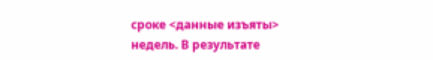сроке <данные изъяты> недель. В результате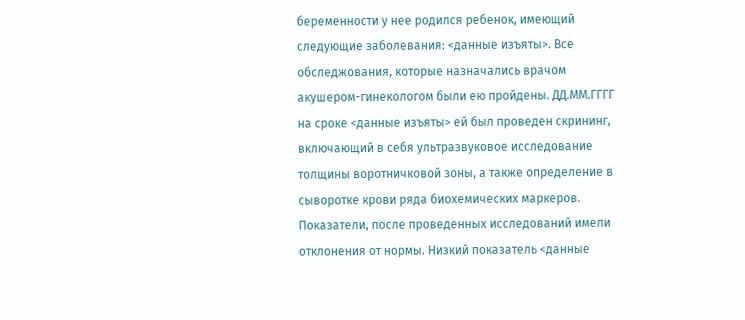беременности у нее родился ребенок, имеющий следующие заболевания: <данные изъяты>. Все обследжования, которые назначались врачом акушером-гинекологом были ею пройдены. ДД.ММ.ГГГГ на сроке <данные изъяты> ей был проведен скрининг, включающий в себя ультразвуковое исследование толщины воротничковой зоны, а также определение в сыворотке крови ряда биохемических маркеров. Показатели, после проведенных исследований имели отклонения от нормы. Низкий показатель <данные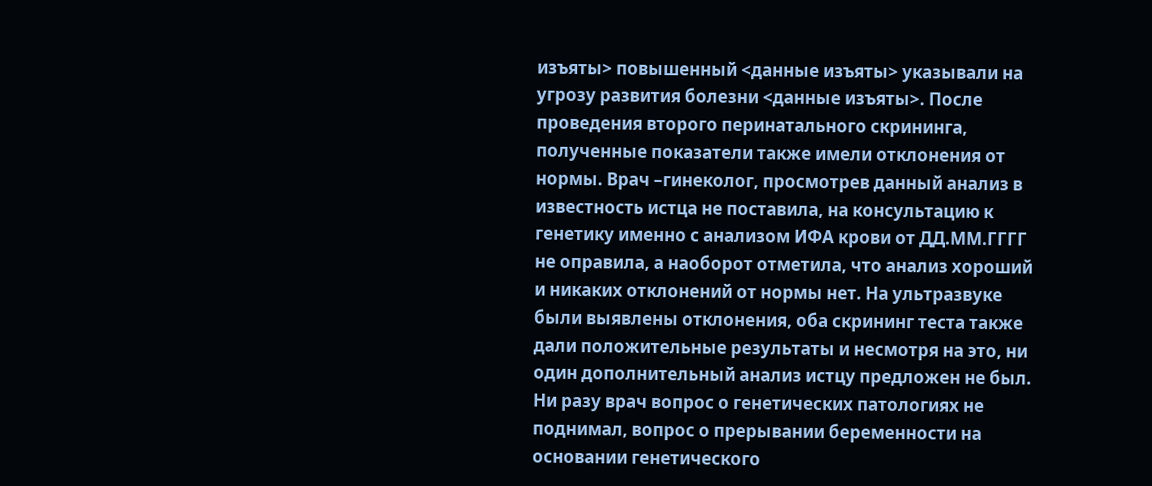изъяты> повышенный <данные изъяты> указывали на угрозу развития болезни <данные изъяты>. После проведения второго перинатального скрининга, полученные показатели также имели отклонения от нормы. Врач –гинеколог, просмотрев данный анализ в известность истца не поставила, на консультацию к генетику именно с анализом ИФА крови от ДД.ММ.ГГГГ не оправила, а наоборот отметила, что анализ хороший и никаких отклонений от нормы нет. На ультразвуке были выявлены отклонения, оба скрининг теста также дали положительные результаты и несмотря на это, ни один дополнительный анализ истцу предложен не был. Ни разу врач вопрос о генетических патологиях не поднимал, вопрос о прерывании беременности на основании генетического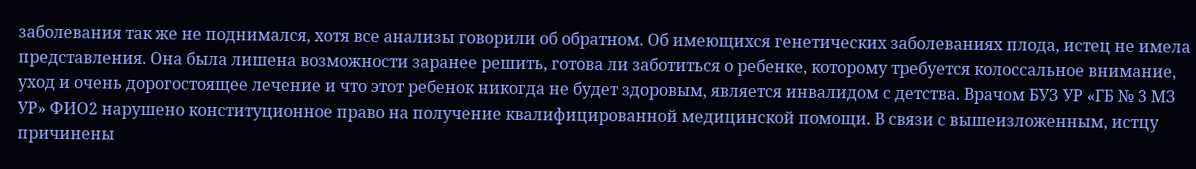заболевания так же не поднимался, хотя все анализы говорили об обратном. Об имеющихся генетических заболеваниях плода, истец не имела представления. Она была лишена возможности заранее решить, готова ли заботиться о ребенке, которому требуется колоссальное внимание, уход и очень дорогостоящее лечение и что этот ребенок никогда не будет здоровым, является инвалидом с детства. Врачом БУЗ УР «ГБ № 3 МЗ УР» ФИО2 нарушено конституционное право на получение квалифицированной медицинской помощи. В связи с вышеизложенным, истцу причинены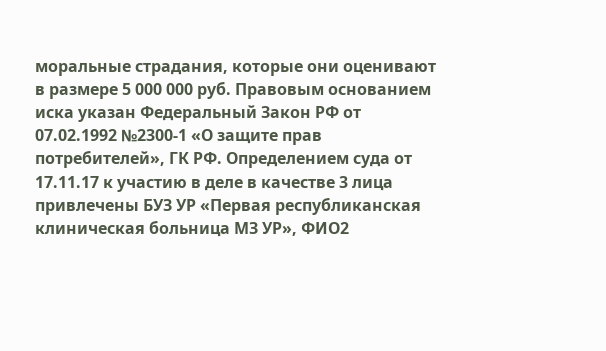моральные страдания, которые они оценивают в размере 5 000 000 руб. Правовым основанием иска указан Федеральный Закон РФ от 07.02.1992 №2300-1 «О защите прав потребителей», ГК РФ. Определением суда от 17.11.17 к участию в деле в качестве 3 лица привлечены БУЗ УР «Первая республиканская клиническая больница МЗ УР», ФИО2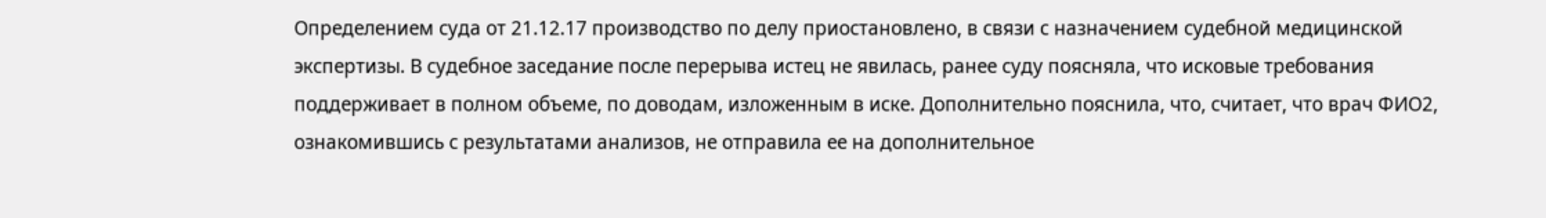Определением суда от 21.12.17 производство по делу приостановлено, в связи с назначением судебной медицинской экспертизы. В судебное заседание после перерыва истец не явилась, ранее суду поясняла, что исковые требования поддерживает в полном объеме, по доводам, изложенным в иске. Дополнительно пояснила, что, считает, что врач ФИО2, ознакомившись с результатами анализов, не отправила ее на дополнительное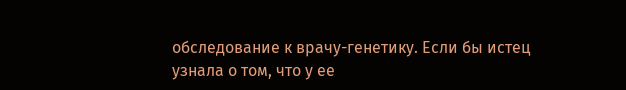обследование к врачу-генетику. Если бы истец узнала о том, что у ее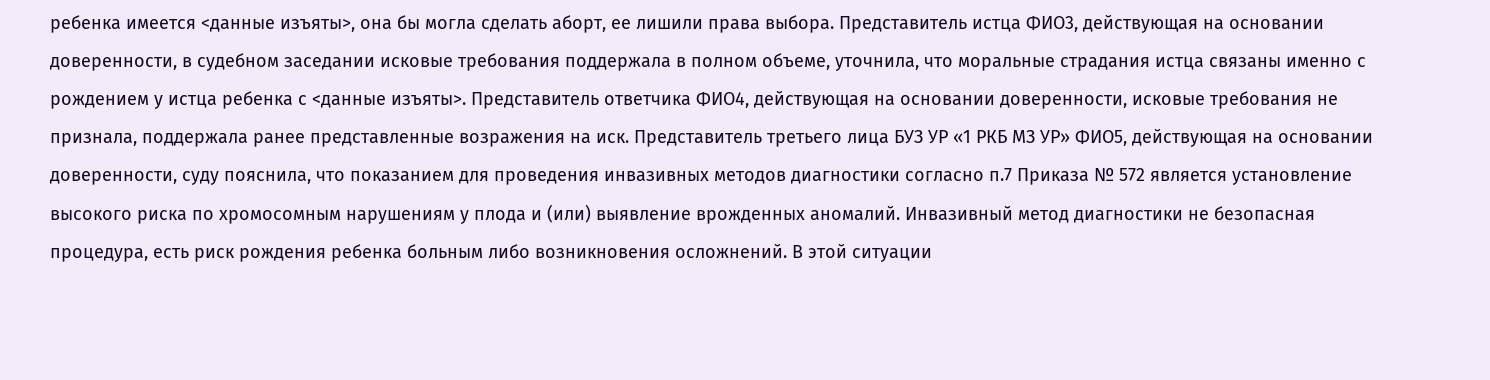ребенка имеется <данные изъяты>, она бы могла сделать аборт, ее лишили права выбора. Представитель истца ФИО3, действующая на основании доверенности, в судебном заседании исковые требования поддержала в полном объеме, уточнила, что моральные страдания истца связаны именно с рождением у истца ребенка с <данные изъяты>. Представитель ответчика ФИО4, действующая на основании доверенности, исковые требования не признала, поддержала ранее представленные возражения на иск. Представитель третьего лица БУЗ УР «1 РКБ МЗ УР» ФИО5, действующая на основании доверенности, суду пояснила, что показанием для проведения инвазивных методов диагностики согласно п.7 Приказа № 572 является установление высокого риска по хромосомным нарушениям у плода и (или) выявление врожденных аномалий. Инвазивный метод диагностики не безопасная процедура, есть риск рождения ребенка больным либо возникновения осложнений. В этой ситуации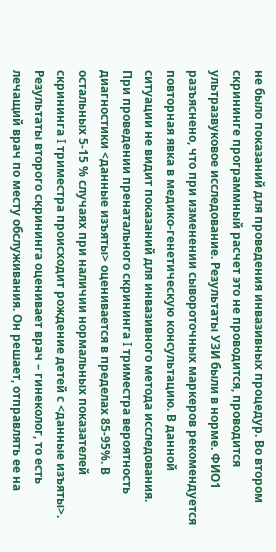не было показаний для проведения инвазивных процедур. Во втором скрининге программный расчет это не проводится, проводится ультразвуковое исследование. Результаты УЗИ были в норме. ФИО1 разъяснено, что при изменении сывороточных маркеров рекомендуется повторная явка в медико-генетическую консультацию. В данной ситуации не видит показаний для инвазивного метода исследования. При проведении пренатального скрининга I триместра вероятность диагностики <данные изъяты> оценивается в пределах 85-95%. В остальных 5-15 % случаях при наличии нормальных показателей скрининга I триместра происходит рождение детей с <данные изъяты>. Результаты второго скрининга оценивает врач – гинеколог, то есть лечащий врач по месту обслуживания. Он решает, отправлять ее на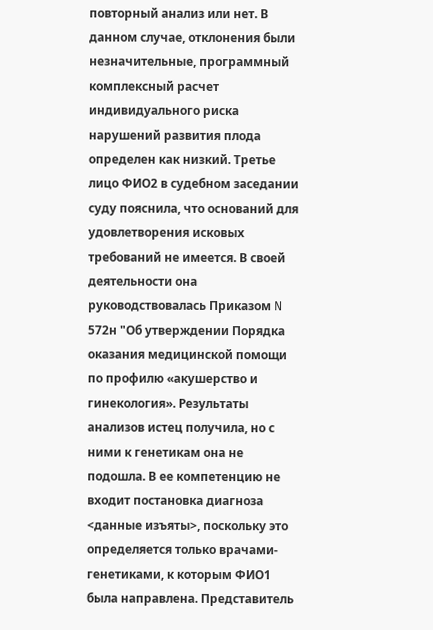повторный анализ или нет. В данном случае, отклонения были незначительные, программный комплексный расчет индивидуального риска нарушений развития плода определен как низкий. Третье лицо ФИО2 в судебном заседании суду пояснила, что оснований для удовлетворения исковых требований не имеется. В своей деятельности она руководствовалась Приказом N 572н "Об утверждении Порядка оказания медицинской помощи по профилю «акушерство и гинекология». Результаты анализов истец получила, но с ними к генетикам она не подошла. В ее компетенцию не входит постановка диагноза <данные изъяты>, поскольку это определяется только врачами-генетиками, к которым ФИО1 была направлена. Представитель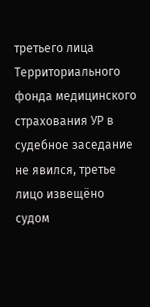третьего лица Территориального фонда медицинского страхования УР в судебное заседание не явился, третье лицо извещёно судом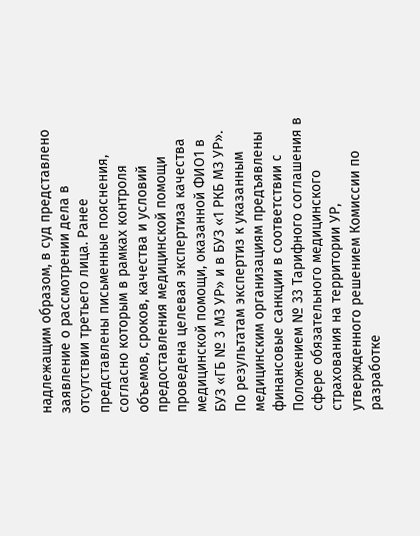надлежащим образом, в суд представлено заявление о рассмотрении дела в отсутствии третьего лица. Ранее представлены письменные пояснения, согласно которым в рамках контроля объемов, сроков, качества и условий предоставления медицинской помощи проведена целевая экспертиза качества медицинской помощи, оказанной ФИО1 в БУЗ «ГБ № 3 МЗ УР» и в БУЗ «1 РКБ МЗ УР». По результатам экспертиз к указанным медицинским организациям предъявлены финансовые санкции в соответствии с Положением № 33 Тарифного соглашения в сфере обязательного медицинского страхования на территории УР, утвержденного решением Комиссии по разработке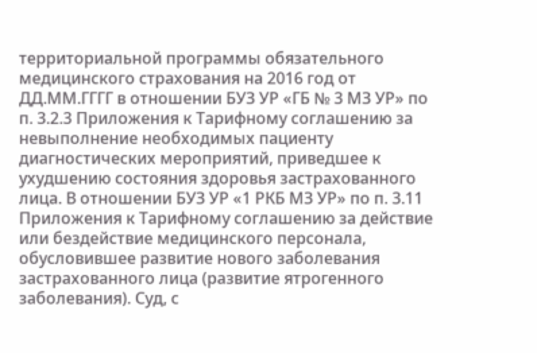территориальной программы обязательного медицинского страхования на 2016 год от ДД.ММ.ГГГГ в отношении БУЗ УР «ГБ № 3 МЗ УР» по п. 3.2.3 Приложения к Тарифному соглашению за невыполнение необходимых пациенту диагностических мероприятий, приведшее к ухудшению состояния здоровья застрахованного лица. В отношении БУЗ УР «1 РКБ МЗ УР» по п. 3.11 Приложения к Тарифному соглашению за действие или бездействие медицинского персонала, обусловившее развитие нового заболевания застрахованного лица (развитие ятрогенного заболевания). Суд, с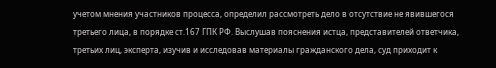учетом мнения участников процесса, определил рассмотреть дело в отсутствие не явившегося третьего лица, в порядке ст.167 ГПК РФ. Выслушав пояснения истца, представителей ответчика, третьих лиц, эксперта, изучив и исследовав материалы гражданского дела, суд приходит к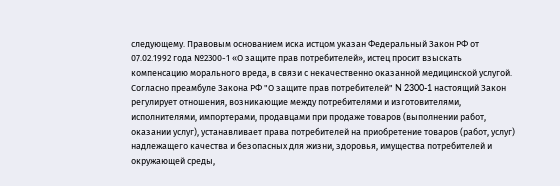следующему. Правовым основанием иска истцом указан Федеральный Закон РФ от 07.02.1992 года №2300-1 «О защите прав потребителей», истец просит взыскать компенсацию морального вреда, в связи с некачественно оказанной медицинской услугой. Согласно преамбуле Закона РФ "О защите прав потребителей" N 2300-1 настоящий Закон регулирует отношения, возникающие между потребителями и изготовителями, исполнителями, импортерами, продавцами при продаже товаров (выполнении работ, оказании услуг), устанавливает права потребителей на приобретение товаров (работ, услуг) надлежащего качества и безопасных для жизни, здоровья, имущества потребителей и окружающей среды,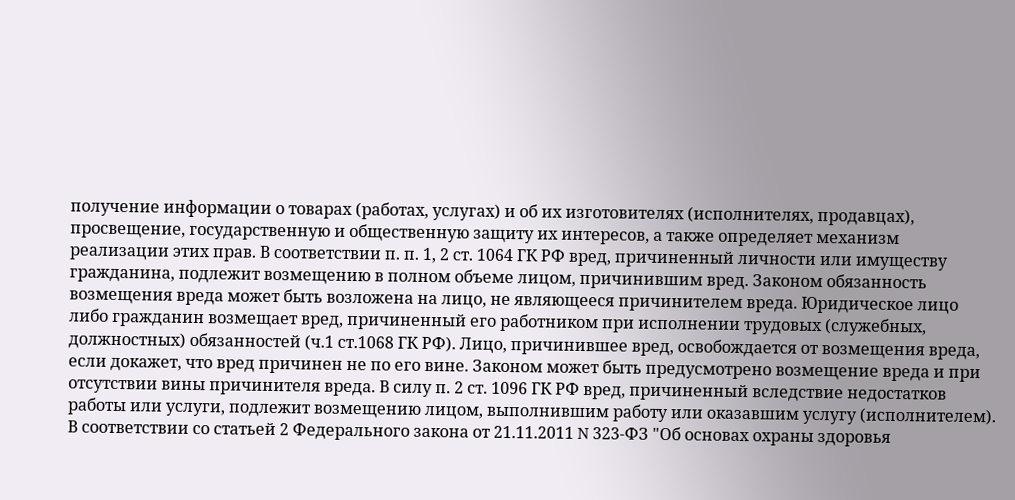получение информации о товарах (работах, услугах) и об их изготовителях (исполнителях, продавцах), просвещение, государственную и общественную защиту их интересов, а также определяет механизм реализации этих прав. В соответствии п. п. 1, 2 ст. 1064 ГК РФ вред, причиненный личности или имуществу гражданина, подлежит возмещению в полном объеме лицом, причинившим вред. Законом обязанность возмещения вреда может быть возложена на лицо, не являющееся причинителем вреда. Юридическое лицо либо гражданин возмещает вред, причиненный его работником при исполнении трудовых (служебных, должностных) обязанностей (ч.1 ст.1068 ГК РФ). Лицо, причинившее вред, освобождается от возмещения вреда, если докажет, что вред причинен не по его вине. Законом может быть предусмотрено возмещение вреда и при отсутствии вины причинителя вреда. В силу п. 2 ст. 1096 ГК РФ вред, причиненный вследствие недостатков работы или услуги, подлежит возмещению лицом, выполнившим работу или оказавшим услугу (исполнителем). В соответствии со статьей 2 Федерального закона от 21.11.2011 N 323-ФЗ "Об основах охраны здоровья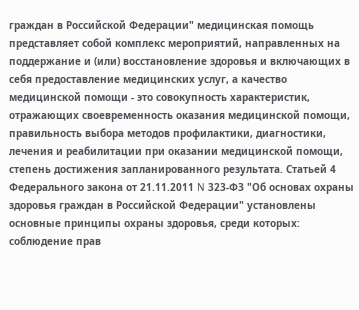граждан в Российской Федерации" медицинская помощь представляет собой комплекс мероприятий, направленных на поддержание и (или) восстановление здоровья и включающих в себя предоставление медицинских услуг, а качество медицинской помощи - это совокупность характеристик, отражающих своевременность оказания медицинской помощи, правильность выбора методов профилактики, диагностики, лечения и реабилитации при оказании медицинской помощи, степень достижения запланированного результата. Статьей 4 Федерального закона от 21.11.2011 N 323-ФЗ "Об основах охраны здоровья граждан в Российской Федерации" установлены основные принципы охраны здоровья, среди которых: соблюдение прав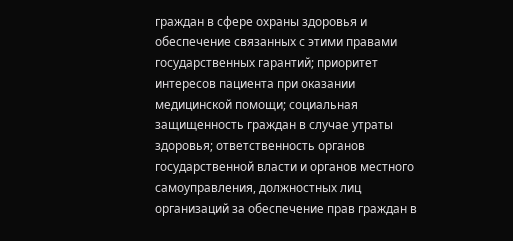граждан в сфере охраны здоровья и обеспечение связанных с этими правами государственных гарантий; приоритет интересов пациента при оказании медицинской помощи; социальная защищенность граждан в случае утраты здоровья; ответственность органов государственной власти и органов местного самоуправления, должностных лиц организаций за обеспечение прав граждан в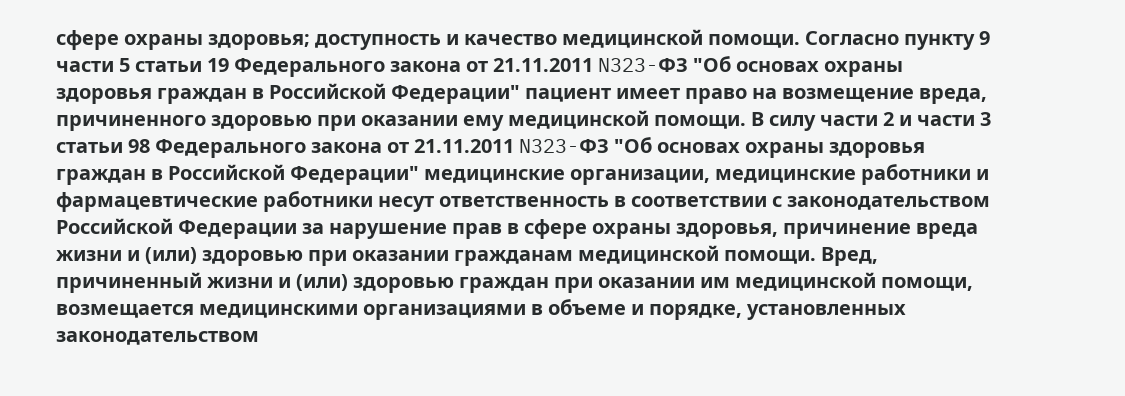сфере охраны здоровья; доступность и качество медицинской помощи. Согласно пункту 9 части 5 статьи 19 Федерального закона от 21.11.2011 N323-ФЗ "Об основах охраны здоровья граждан в Российской Федерации" пациент имеет право на возмещение вреда, причиненного здоровью при оказании ему медицинской помощи. В силу части 2 и части 3 статьи 98 Федерального закона от 21.11.2011 N323-ФЗ "Об основах охраны здоровья граждан в Российской Федерации" медицинские организации, медицинские работники и фармацевтические работники несут ответственность в соответствии с законодательством Российской Федерации за нарушение прав в сфере охраны здоровья, причинение вреда жизни и (или) здоровью при оказании гражданам медицинской помощи. Вред, причиненный жизни и (или) здоровью граждан при оказании им медицинской помощи, возмещается медицинскими организациями в объеме и порядке, установленных законодательством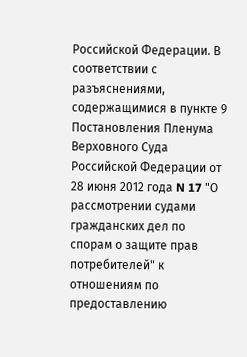Российской Федерации. В соответствии с разъяснениями, содержащимися в пункте 9 Постановления Пленума Верховного Суда Российской Федерации от 28 июня 2012 года N 17 "О рассмотрении судами гражданских дел по спорам о защите прав потребителей" к отношениям по предоставлению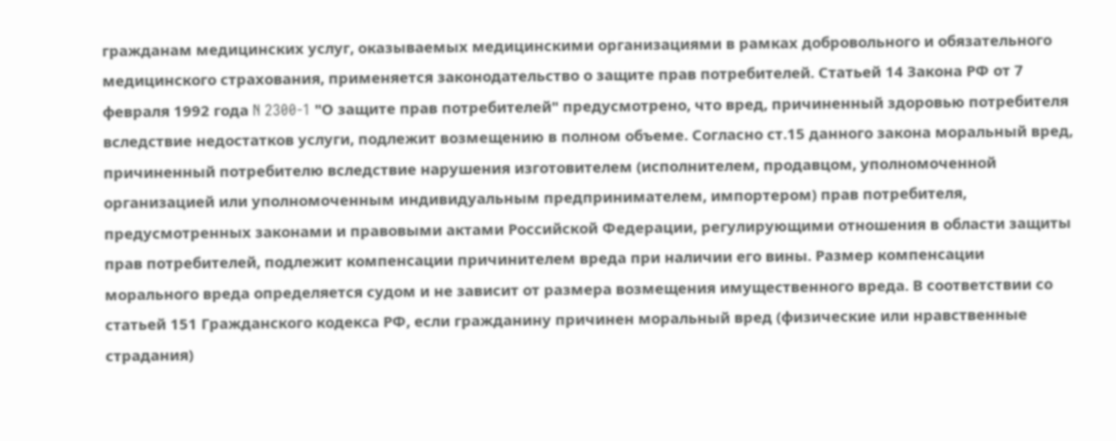гражданам медицинских услуг, оказываемых медицинскими организациями в рамках добровольного и обязательного медицинского страхования, применяется законодательство о защите прав потребителей. Статьей 14 Закона РФ от 7 февраля 1992 года N 2300-1 "О защите прав потребителей" предусмотрено, что вред, причиненный здоровью потребителя вследствие недостатков услуги, подлежит возмещению в полном объеме. Согласно ст.15 данного закона моральный вред, причиненный потребителю вследствие нарушения изготовителем (исполнителем, продавцом, уполномоченной организацией или уполномоченным индивидуальным предпринимателем, импортером) прав потребителя, предусмотренных законами и правовыми актами Российской Федерации, регулирующими отношения в области защиты прав потребителей, подлежит компенсации причинителем вреда при наличии его вины. Размер компенсации морального вреда определяется судом и не зависит от размера возмещения имущественного вреда. В соответствии со статьей 151 Гражданского кодекса РФ, если гражданину причинен моральный вред (физические или нравственные страдания)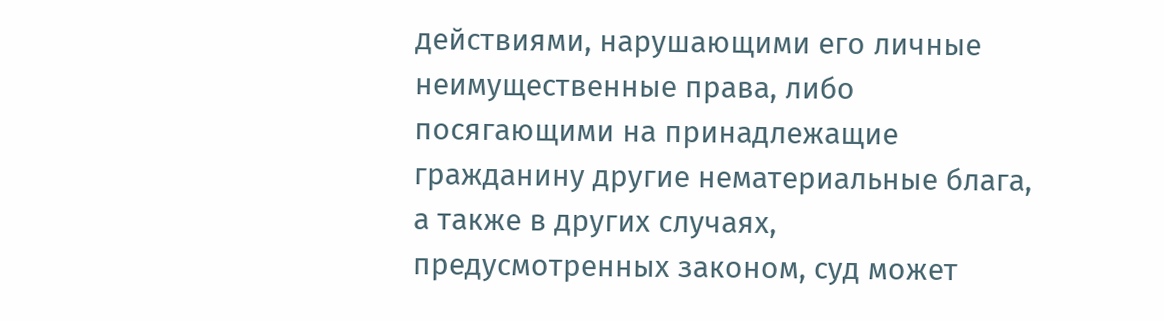действиями, нарушающими его личные неимущественные права, либо посягающими на принадлежащие гражданину другие нематериальные блага, а также в других случаях, предусмотренных законом, суд может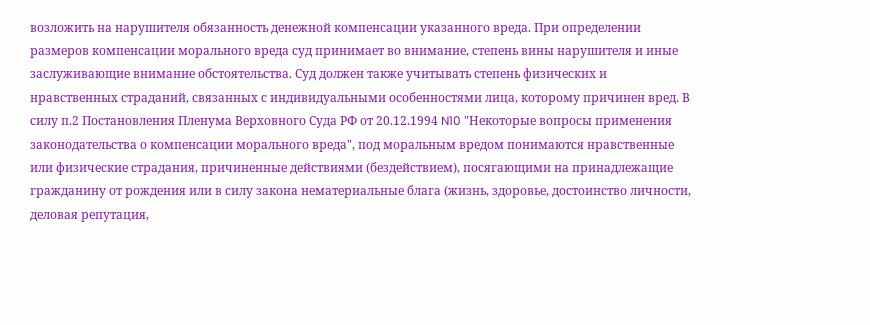возложить на нарушителя обязанность денежной компенсации указанного вреда. При определении размеров компенсации морального вреда суд принимает во внимание, степень вины нарушителя и иные заслуживающие внимание обстоятельства. Суд должен также учитывать степень физических и нравственных страданий, связанных с индивидуальными особенностями лица, которому причинен вред. В силу п.2 Постановления Пленума Верховного Суда РФ от 20.12.1994 N10 "Некоторые вопросы применения законодательства о компенсации морального вреда", под моральным вредом понимаются нравственные или физические страдания, причиненные действиями (бездействием), посягающими на принадлежащие гражданину от рождения или в силу закона нематериальные блага (жизнь, здоровье, достоинство личности, деловая репутация,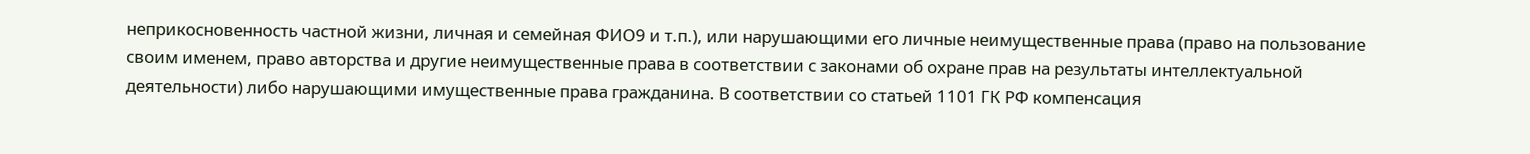неприкосновенность частной жизни, личная и семейная ФИО9 и т.п.), или нарушающими его личные неимущественные права (право на пользование своим именем, право авторства и другие неимущественные права в соответствии с законами об охране прав на результаты интеллектуальной деятельности) либо нарушающими имущественные права гражданина. В соответствии со статьей 1101 ГК РФ компенсация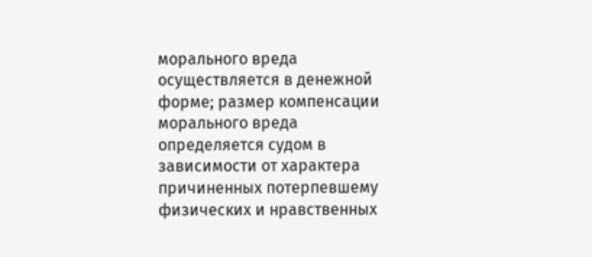морального вреда осуществляется в денежной форме; размер компенсации морального вреда определяется судом в зависимости от характера причиненных потерпевшему физических и нравственных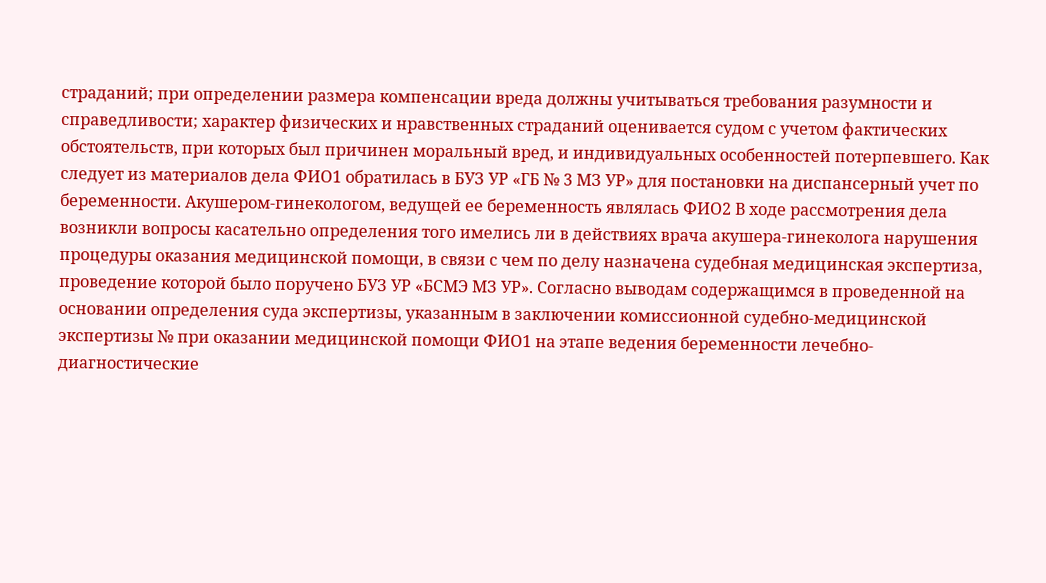страданий; при определении размера компенсации вреда должны учитываться требования разумности и справедливости; характер физических и нравственных страданий оценивается судом с учетом фактических обстоятельств, при которых был причинен моральный вред, и индивидуальных особенностей потерпевшего. Как следует из материалов дела ФИО1 обратилась в БУЗ УР «ГБ № 3 МЗ УР» для постановки на диспансерный учет по беременности. Акушером-гинекологом, ведущей ее беременность являлась ФИО2 В ходе рассмотрения дела возникли вопросы касательно определения того имелись ли в действиях врача акушера-гинеколога нарушения процедуры оказания медицинской помощи, в связи с чем по делу назначена судебная медицинская экспертиза, проведение которой было поручено БУЗ УР «БСМЭ МЗ УР». Согласно выводам содержащимся в проведенной на основании определения суда экспертизы, указанным в заключении комиссионной судебно-медицинской экспертизы № при оказании медицинской помощи ФИО1 на этапе ведения беременности лечебно-диагностические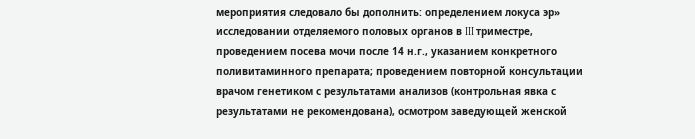мероприятия следовало бы дополнить: определением локуса эр» исследовании отделяемого половых органов в III триместре, проведением посева мочи после 14 н.г., указанием конкретного поливитаминного препарата; проведением повторной консультации врачом генетиком с результатами анализов (контрольная явка с результатами не рекомендована), осмотром заведующей женской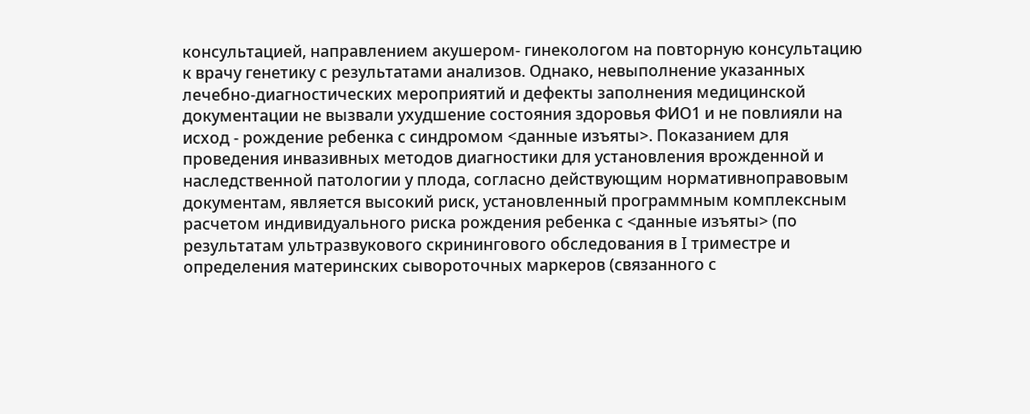консультацией, направлением акушером- гинекологом на повторную консультацию к врачу генетику с результатами анализов. Однако, невыполнение указанных лечебно-диагностических мероприятий и дефекты заполнения медицинской документации не вызвали ухудшение состояния здоровья ФИО1 и не повлияли на исход - рождение ребенка с синдромом <данные изъяты>. Показанием для проведения инвазивных методов диагностики для установления врожденной и наследственной патологии у плода, согласно действующим нормативноправовым документам, является высокий риск, установленный программным комплексным расчетом индивидуального риска рождения ребенка с <данные изъяты> (по результатам ультразвукового скринингового обследования в I триместре и определения материнских сывороточных маркеров (связанного с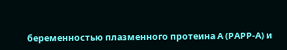беременностью плазменного протеина А (РАРР-А) и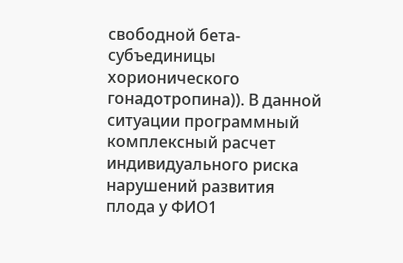свободной бета-субъединицы хорионического гонадотропина)). В данной ситуации программный комплексный расчет индивидуального риска нарушений развития плода у ФИО1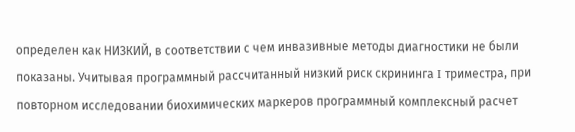определен как НИЗКИЙ, в соответствии с чем инвазивные методы диагностики не были показаны. Учитывая программный рассчитанный низкий риск скрининга I триместра, при повторном исследовании биохимических маркеров программный комплексный расчет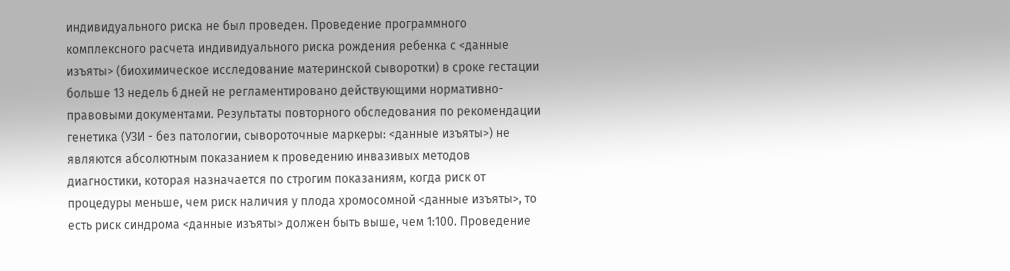индивидуального риска не был проведен. Проведение программного комплексного расчета индивидуального риска рождения ребенка с <данные изъяты> (биохимическое исследование материнской сыворотки) в сроке гестации больше 13 недель 6 дней не регламентировано действующими нормативно-правовыми документами. Результаты повторного обследования по рекомендации генетика (УЗИ - без патологии, сывороточные маркеры: <данные изъяты>) не являются абсолютным показанием к проведению инвазивых методов диагностики, которая назначается по строгим показаниям, когда риск от процедуры меньше, чем риск наличия у плода хромосомной <данные изъяты>, то есть риск синдрома <данные изъяты> должен быть выше, чем 1:100. Проведение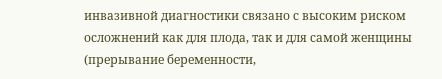инвазивной диагностики связано с высоким риском осложнений как для плода, так и для самой женщины (прерывание беременности,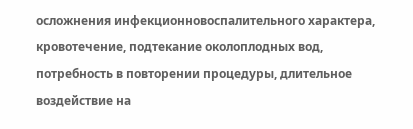осложнения инфекционновоспалительного характера, кровотечение, подтекание околоплодных вод, потребность в повторении процедуры, длительное воздействие на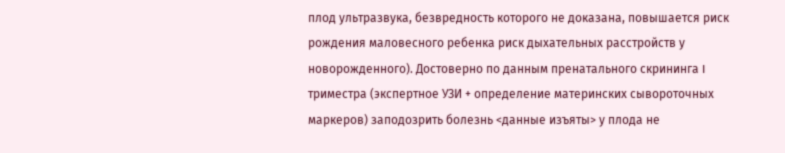плод ультразвука, безвредность которого не доказана, повышается риск рождения маловесного ребенка риск дыхательных расстройств у новорожденного). Достоверно по данным пренатального скрининга I триместра (экспертное УЗИ + определение материнских сывороточных маркеров) заподозрить болезнь <данные изъяты> у плода не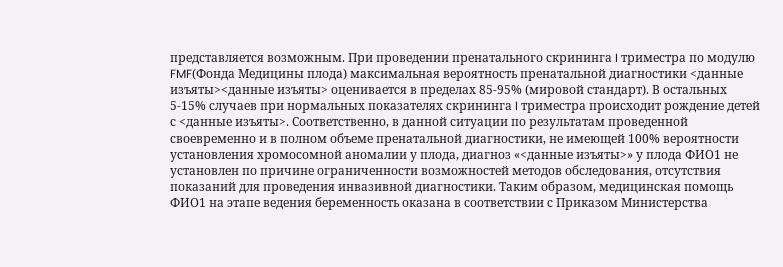представляется возможным. При проведении пренатального скрининга I триместра по модулю FMF(Фонда Медицины плода) максимальная вероятность пренатальной диагностики <данные изъяты><данные изъяты> оценивается в пределах 85-95% (мировой стандарт). В остальных 5-15% случаев при нормальных показателях скрининга I триместра происходит рождение детей с <данные изъяты>. Соответственно, в данной ситуации по результатам проведенной своевременно и в полном объеме пренатальной диагностики, не имеющей 100% вероятности установления хромосомной аномалии у плода, диагноз «<данные изъяты>» у плода ФИО1 не установлен по причине ограниченности возможностей методов обследования, отсутствия показаний для проведения инвазивной диагностики. Таким образом, медицинская помощь ФИО1 на этапе ведения беременность оказана в соответствии с Приказом Министерства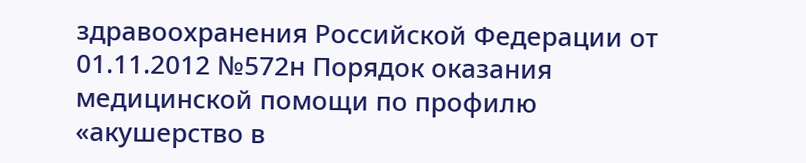здравоохранения Российской Федерации от 01.11.2012 №572н Порядок оказания медицинской помощи по профилю «акушерство в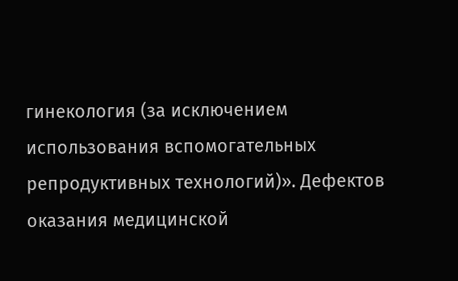гинекология (за исключением использования вспомогательных репродуктивных технологий)». Дефектов оказания медицинской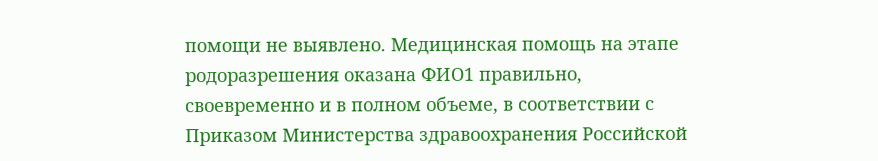помощи не выявлено. Медицинская помощь на этапе родоразрешения оказана ФИО1 правильно, своевременно и в полном объеме, в соответствии с Приказом Министерства здравоохранения Российской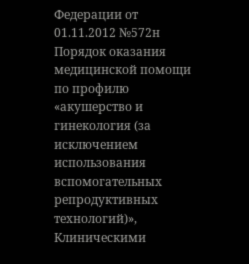Федерации от 01.11.2012 №572н Порядок оказания медицинской помощи по профилю «акушерство и гинекология (за исключением использования вспомогательных репродуктивных технологий)», Клиническими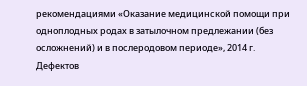рекомендациями «Оказание медицинской помощи при одноплодных родах в затылочном предлежании (без осложнений) и в послеродовом периоде», 2014 г. Дефектов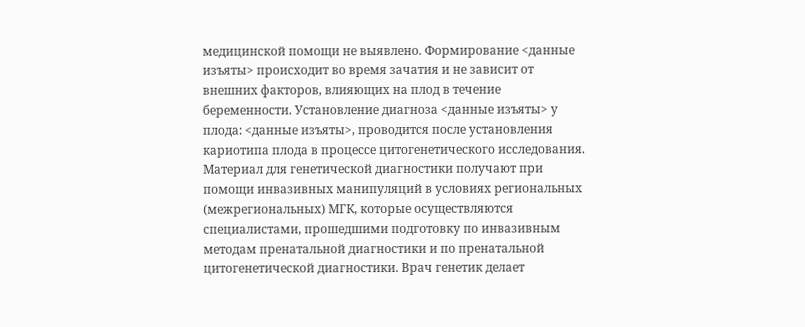медицинской помощи не выявлено. Формирование <данные изъяты> происходит во время зачатия и не зависит от внешних факторов, влияющих на плод в течение беременности. Установление диагноза <данные изъяты> у плода: <данные изъяты>, проводится после установления кариотипа плода в процессе цитогенетического исследования. Материал для генетической диагностики получают при помощи инвазивных манипуляций в условиях региональных (межрегиональных) МГК, которые осуществляются специалистами, прошедшими подготовку по инвазивным методам пренатальной диагностики и по пренатальной цитогенетической диагностики. Врач генетик делает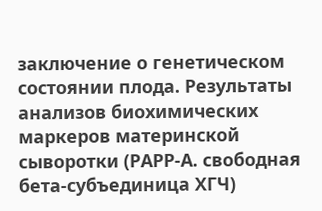заключение о генетическом состоянии плода. Результаты анализов биохимических маркеров материнской сыворотки (РАРР-А. свободная бета-субъединица ХГЧ)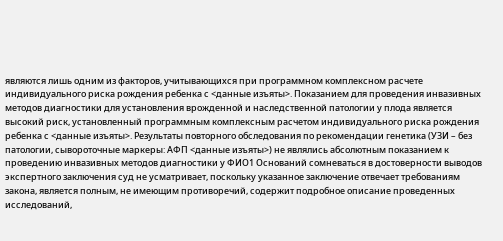являются лишь одним из факторов, учитывающихся при программном комплексном расчете индивидуального риска рождения ребенка с <данные изъяты>. Показанием для проведения инвазивных методов диагностики для установления врожденной и наследственной патологии у плода является высокий риск, установленный программным комплексным расчетом индивидуального риска рождения ребенка с <данные изъяты>. Результаты повторного обследования по рекомендации генетика (УЗИ – без патологии, сывороточные маркеры: АФП <данные изъяты>) не являлись абсолютным показанием к проведению инвазивных методов диагностики у ФИО1 Оснований сомневаться в достоверности выводов экспертного заключения суд не усматривает, поскольку указанное заключение отвечает требованиям закона, является полным, не имеющим противоречий, содержит подробное описание проведенных исследований,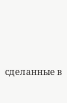сделанные в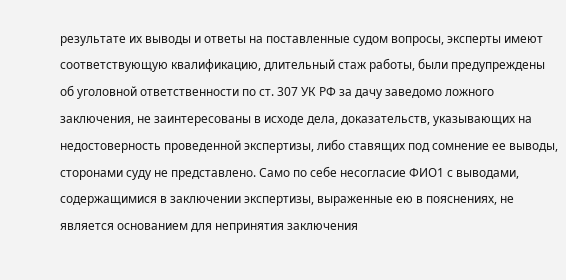результате их выводы и ответы на поставленные судом вопросы, эксперты имеют соответствующую квалификацию, длительный стаж работы, были предупреждены об уголовной ответственности по ст. 307 УК РФ за дачу заведомо ложного заключения, не заинтересованы в исходе дела, доказательств, указывающих на недостоверность проведенной экспертизы, либо ставящих под сомнение ее выводы, сторонами суду не представлено. Само по себе несогласие ФИО1 с выводами, содержащимися в заключении экспертизы, выраженные ею в пояснениях, не является основанием для непринятия заключения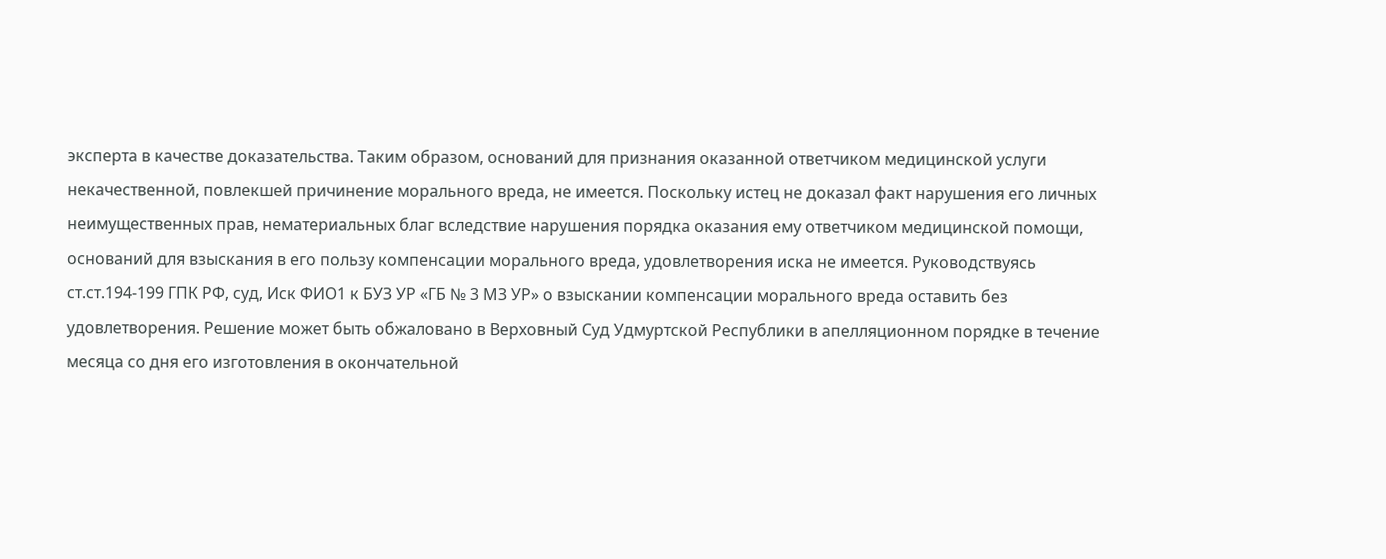эксперта в качестве доказательства. Таким образом, оснований для признания оказанной ответчиком медицинской услуги некачественной, повлекшей причинение морального вреда, не имеется. Поскольку истец не доказал факт нарушения его личных неимущественных прав, нематериальных благ вследствие нарушения порядка оказания ему ответчиком медицинской помощи, оснований для взыскания в его пользу компенсации морального вреда, удовлетворения иска не имеется. Руководствуясь ст.ст.194-199 ГПК РФ, суд, Иск ФИО1 к БУЗ УР «ГБ № 3 МЗ УР» о взыскании компенсации морального вреда оставить без удовлетворения. Решение может быть обжаловано в Верховный Суд Удмуртской Республики в апелляционном порядке в течение месяца со дня его изготовления в окончательной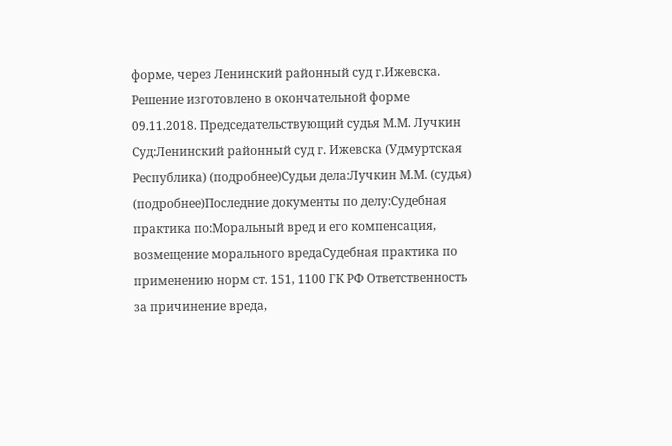форме, через Ленинский районный суд г.Ижевска. Решение изготовлено в окончательной форме 09.11.2018. Председательствующий судья М.М. Лучкин Суд:Ленинский районный суд г. Ижевска (Удмуртская Республика) (подробнее)Судьи дела:Лучкин М.М. (судья) (подробнее)Последние документы по делу:Судебная практика по:Моральный вред и его компенсация, возмещение морального вредаСудебная практика по применению норм ст. 151, 1100 ГК РФ Ответственность за причинение вреда,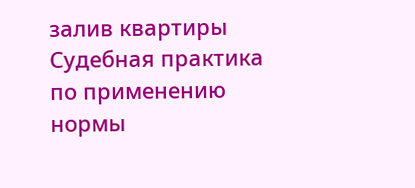залив квартиры Судебная практика по применению нормы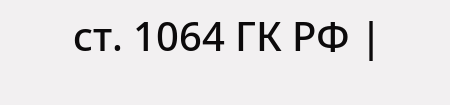ст. 1064 ГК РФ |